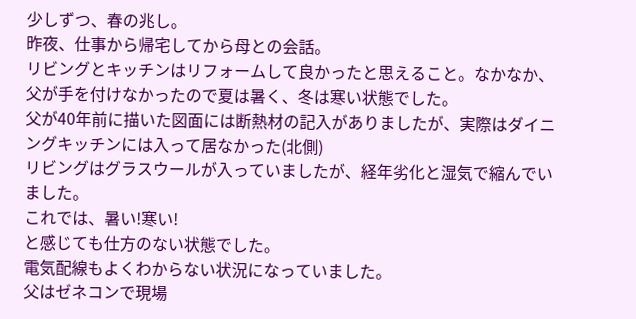少しずつ、春の兆し。
昨夜、仕事から帰宅してから母との会話。
リビングとキッチンはリフォームして良かったと思えること。なかなか、父が手を付けなかったので夏は暑く、冬は寒い状態でした。
父が40年前に描いた図面には断熱材の記入がありましたが、実際はダイニングキッチンには入って居なかった(北側)
リビングはグラスウールが入っていましたが、経年劣化と湿気で縮んでいました。
これでは、暑い!寒い!
と感じても仕方のない状態でした。
電気配線もよくわからない状況になっていました。
父はゼネコンで現場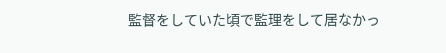監督をしていた頃で監理をして居なかっ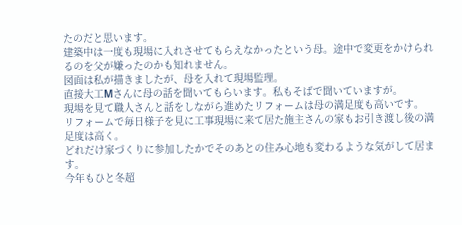たのだと思います。
建築中は一度も現場に入れさせてもらえなかったという母。途中で変更をかけられるのを父が嫌ったのかも知れません。
図面は私が描きましたが、母を入れて現場監理。
直接大工Mさんに母の話を聞いてもらいます。私もそばで聞いていますが。
現場を見て職人さんと話をしながら進めたリフォームは母の満足度も高いです。
リフォームで毎日様子を見に工事現場に来て居た施主さんの家もお引き渡し後の満足度は高く。
どれだけ家づくりに参加したかでそのあとの住み心地も変わるような気がして居ます。
今年もひと冬超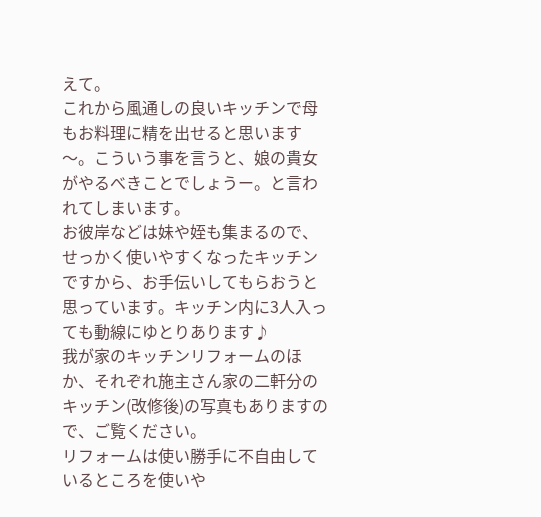えて。
これから風通しの良いキッチンで母もお料理に精を出せると思います〜。こういう事を言うと、娘の貴女がやるべきことでしょうー。と言われてしまいます。
お彼岸などは妹や姪も集まるので、せっかく使いやすくなったキッチンですから、お手伝いしてもらおうと思っています。キッチン内に3人入っても動線にゆとりあります♪
我が家のキッチンリフォームのほか、それぞれ施主さん家の二軒分のキッチン(改修後)の写真もありますので、ご覧ください。
リフォームは使い勝手に不自由しているところを使いや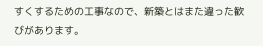すくするための工事なので、新築とはまた違った歓びがあります。